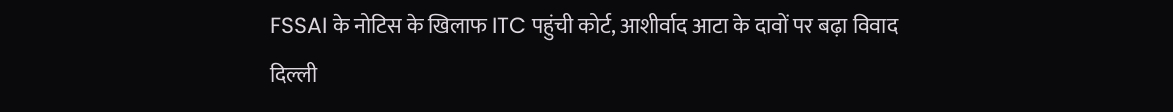FSSAI के नोटिस के खिलाफ ITC पहुंची कोर्ट, आशीर्वाद आटा के दावों पर बढ़ा विवाद
दिल्ली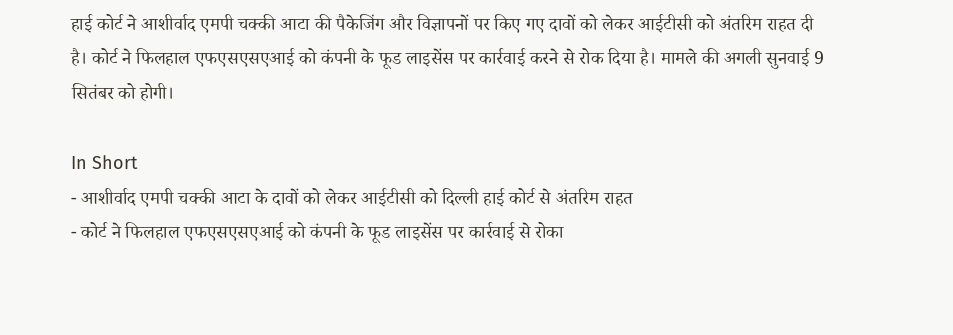हाई कोर्ट ने आशीर्वाद एमपी चक्की आटा की पैकेजिंग और विज्ञापनों पर किए गए दावों को लेकर आईटीसी को अंतरिम राहत दी है। कोर्ट ने फिलहाल एफएसएसएआई को कंपनी के फूड लाइसेंस पर कार्रवाई करने से रोक दिया है। मामले की अगली सुनवाई 9 सितंबर को होगी।

In Short
- आशीर्वाद एमपी चक्की आटा के दावों को लेकर आईटीसी को दिल्ली हाई कोर्ट से अंतरिम राहत
- कोर्ट ने फिलहाल एफएसएसएआई को कंपनी के फूड लाइसेंस पर कार्रवाई से रोका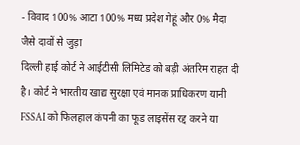- विवाद 100% आटा 100% मध्य प्रदेश गेहूं और 0% मैदा जैसे दावों से जुड़ा
दिल्ली हाई कोर्ट ने आईटीसी लिमिटेड को बड़ी अंतरिम राहत दी है। कोर्ट ने भारतीय खाद्य सुरक्षा एवं मानक प्राधिकरण यानी FSSAI को फिलहाल कंपनी का फूड लाइसेंस रद्द करने या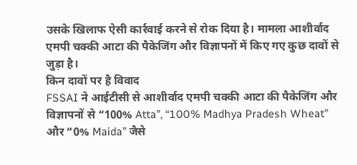उसके खिलाफ ऐसी कार्रवाई करने से रोक दिया है। मामला आशीर्वाद एमपी चक्की आटा की पैकेजिंग और विज्ञापनों में किए गए कुछ दावों से जुड़ा है।
किन दावों पर है विवाद
FSSAI ने आईटीसी से आशीर्वाद एमपी चक्की आटा की पैकेजिंग और विज्ञापनों से “100% Atta”, “100% Madhya Pradesh Wheat” और “0% Maida” जैसे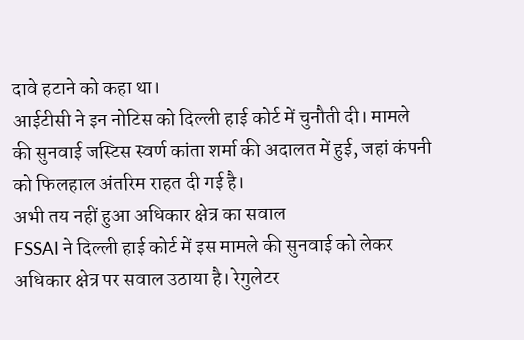दावे हटाने को कहा था।
आईटीसी ने इन नोटिस को दिल्ली हाई कोर्ट में चुनौती दी। मामले की सुनवाई जस्टिस स्वर्ण कांता शर्मा की अदालत में हुई, जहां कंपनी को फिलहाल अंतरिम राहत दी गई है।
अभी तय नहीं हुआ अधिकार क्षेत्र का सवाल
FSSAI ने दिल्ली हाई कोर्ट में इस मामले की सुनवाई को लेकर अधिकार क्षेत्र पर सवाल उठाया है। रेगुलेटर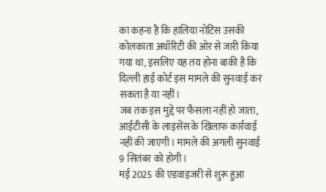का कहना है कि हालिया नोटिस उसकी कोलकाता अथॉरिटी की ओर से जारी किया गया था, इसलिए यह तय होना बाकी है कि दिल्ली हाई कोर्ट इस मामले की सुनवाई कर सकता है या नहीं।
जब तक इस मुद्दे पर फैसला नहीं हो जाता, आईटीसी के लाइसेंस के खिलाफ कार्रवाई नहीं की जाएगी। मामले की अगली सुनवाई 9 सितंबर को होगी।
मई 2025 की एडवाइजरी से शुरू हुआ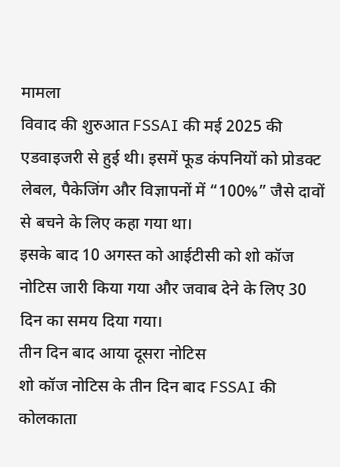मामला
विवाद की शुरुआत FSSAI की मई 2025 की एडवाइजरी से हुई थी। इसमें फूड कंपनियों को प्रोडक्ट लेबल, पैकेजिंग और विज्ञापनों में “100%” जैसे दावों से बचने के लिए कहा गया था।
इसके बाद 10 अगस्त को आईटीसी को शो कॉज नोटिस जारी किया गया और जवाब देने के लिए 30 दिन का समय दिया गया।
तीन दिन बाद आया दूसरा नोटिस
शो कॉज नोटिस के तीन दिन बाद FSSAI की कोलकाता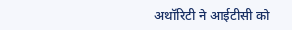अथॉरिटी ने आईटीसी को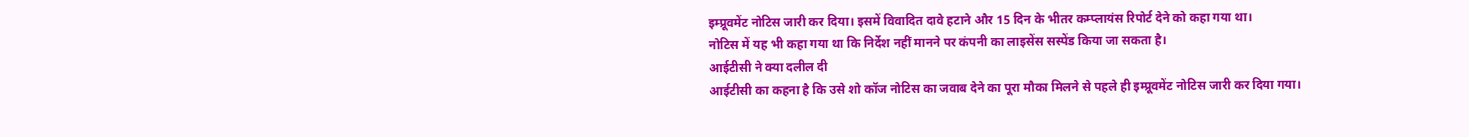इम्प्रूवमेंट नोटिस जारी कर दिया। इसमें विवादित दावे हटाने और 15 दिन के भीतर कम्प्लायंस रिपोर्ट देने को कहा गया था।
नोटिस में यह भी कहा गया था कि निर्देश नहीं मानने पर कंपनी का लाइसेंस सस्पेंड किया जा सकता है।
आईटीसी ने क्या दलील दी
आईटीसी का कहना है कि उसे शो कॉज नोटिस का जवाब देने का पूरा मौका मिलने से पहले ही इम्प्रूवमेंट नोटिस जारी कर दिया गया।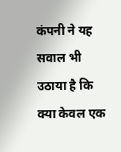कंपनी ने यह सवाल भी उठाया है कि क्या केवल एक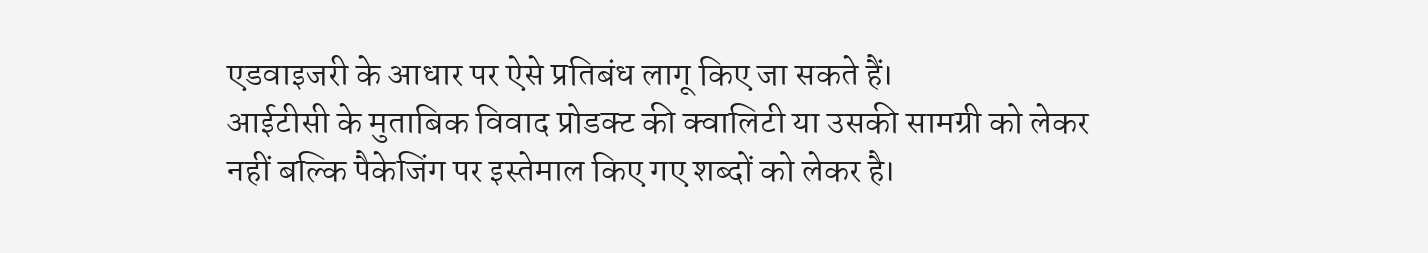एडवाइजरी के आधार पर ऐसे प्रतिबंध लागू किए जा सकते हैं।
आईटीसी के मुताबिक विवाद प्रोडक्ट की क्वालिटी या उसकी सामग्री को लेकर नहीं बल्कि पैकेजिंग पर इस्तेमाल किए गए शब्दों को लेकर है।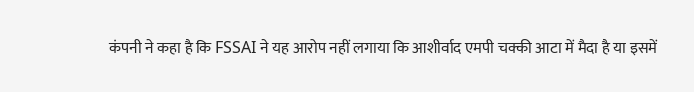कंपनी ने कहा है कि FSSAI ने यह आरोप नहीं लगाया कि आशीर्वाद एमपी चक्की आटा में मैदा है या इसमें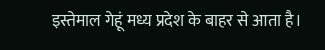इस्तेमाल गेहूं मध्य प्रदेश के बाहर से आता है।